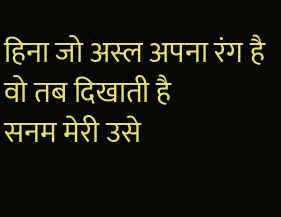हिना जो अस्ल अपना रंग है वो तब दिखाती है
सनम मेरी उसे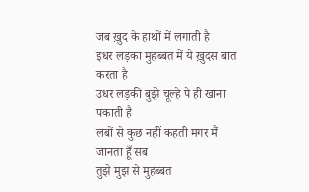जब ख़ुद के हाथों में लगाती है
इधर लड़का मुहब्बत में ये ख़ुदस बात करता है
उधर लड़की बुझे चूल्हे पे ही खाना पकाती है
लबों से कुछ नहीं कहती मगर मैं जानता हूँ सब
तुझे मुझ से मुहब्बत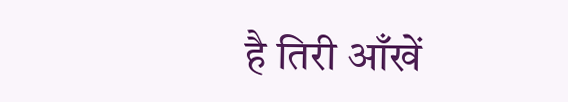है तिरी आँखें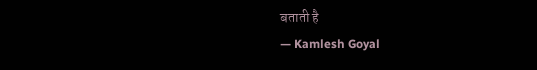बताती है
— Kamlesh Goyal